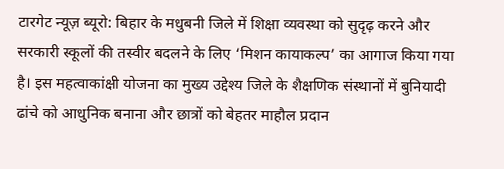टारगेट न्यूज़ ब्यूरो: बिहार के मधुबनी जिले में शिक्षा व्यवस्था को सुदृढ़ करने और सरकारी स्कूलों की तस्वीर बदलने के लिए ‘मिशन कायाकल्प’ का आगाज किया गया है। इस महत्वाकांक्षी योजना का मुख्य उद्देश्य जिले के शैक्षणिक संस्थानों में बुनियादी ढांचे को आधुनिक बनाना और छात्रों को बेहतर माहौल प्रदान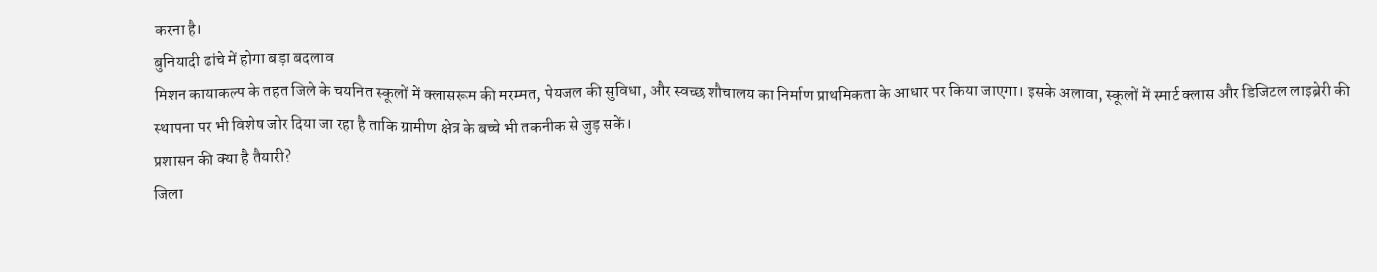करना है।
बुनियादी ढांचे में होगा बड़ा बदलाव
मिशन कायाकल्प के तहत जिले के चयनित स्कूलों में क्लासरूम की मरम्मत, पेयजल की सुविधा, और स्वच्छ शौचालय का निर्माण प्राथमिकता के आधार पर किया जाएगा। इसके अलावा, स्कूलों में स्मार्ट क्लास और डिजिटल लाइब्रेरी की स्थापना पर भी विशेष जोर दिया जा रहा है ताकि ग्रामीण क्षेत्र के बच्चे भी तकनीक से जुड़ सकें।
प्रशासन की क्या है तैयारी?
जिला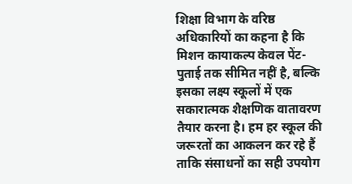शिक्षा विभाग के वरिष्ठ अधिकारियों का कहना है कि मिशन कायाकल्प केवल पेंट-पुताई तक सीमित नहीं है, बल्कि इसका लक्ष्य स्कूलों में एक सकारात्मक शैक्षणिक वातावरण तैयार करना है। हम हर स्कूल की जरूरतों का आकलन कर रहे हैं ताकि संसाधनों का सही उपयोग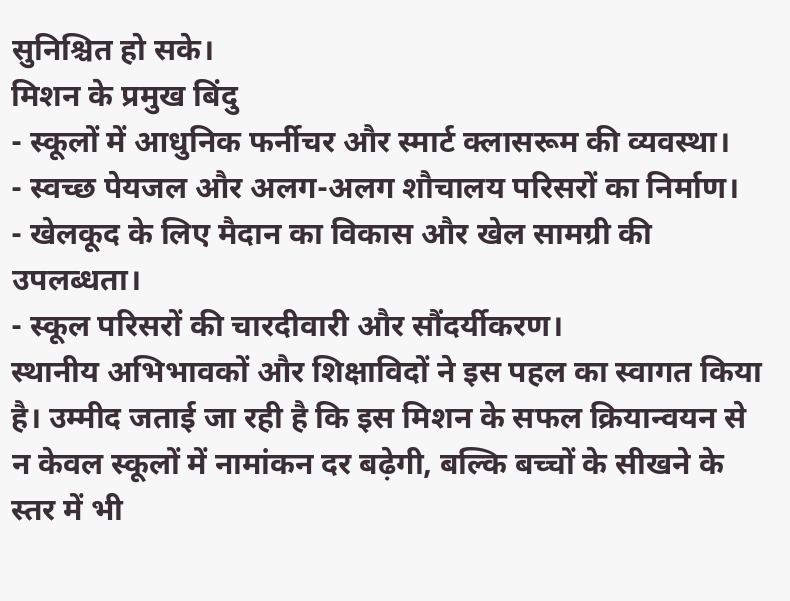सुनिश्चित हो सके।
मिशन के प्रमुख बिंदु
- स्कूलों में आधुनिक फर्नीचर और स्मार्ट क्लासरूम की व्यवस्था।
- स्वच्छ पेयजल और अलग-अलग शौचालय परिसरों का निर्माण।
- खेलकूद के लिए मैदान का विकास और खेल सामग्री की उपलब्धता।
- स्कूल परिसरों की चारदीवारी और सौंदर्यीकरण।
स्थानीय अभिभावकों और शिक्षाविदों ने इस पहल का स्वागत किया है। उम्मीद जताई जा रही है कि इस मिशन के सफल क्रियान्वयन से न केवल स्कूलों में नामांकन दर बढ़ेगी, बल्कि बच्चों के सीखने के स्तर में भी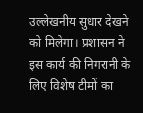उल्लेखनीय सुधार देखने को मिलेगा। प्रशासन ने इस कार्य की निगरानी के लिए विशेष टीमों का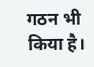गठन भी किया है।